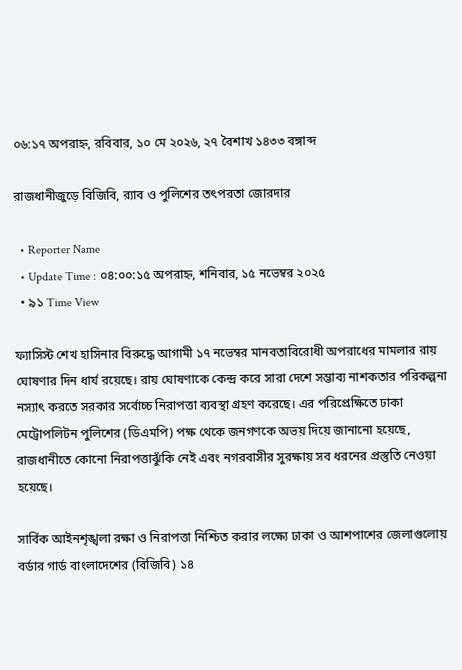০৬:১৭ অপরাহ্ন, রবিবার, ১০ মে ২০২৬, ২৭ বৈশাখ ১৪৩৩ বঙ্গাব্দ

রাজধানীজুড়ে বিজিবি, র‍্যাব ও পুলিশের তৎপরতা জোরদার

  • Reporter Name
  • Update Time : ০৪:০০:১৫ অপরাহ্ন, শনিবার, ১৫ নভেম্বর ২০২৫
  • ৯১ Time View

ফ্যাসিস্ট শেখ হাসিনার বিরুদ্ধে আগামী ১৭ নভেম্বর মানবতাবিরোধী অপরাধের মামলার রায় ঘোষণার দিন ধার্য রয়েছে। রায় ঘোষণাকে কেন্দ্র করে সারা দেশে সম্ভাব্য নাশকতার পরিকল্পনা নস্যাৎ করতে সরকার সর্বোচ্চ নিরাপত্তা ব্যবস্থা গ্রহণ করেছে। এর পরিপ্রেক্ষিতে ঢাকা মেট্রোপলিটন পুলিশের (ডিএমপি) পক্ষ থেকে জনগণকে অভয় দিয়ে জানানো হয়েছে, রাজধানীতে কোনো নিরাপত্তাঝুঁকি নেই এবং নগরবাসীর সুরক্ষায় সব ধরনের প্রস্তুতি নেওয়া হয়েছে।

সার্বিক আইনশৃঙ্খলা রক্ষা ও নিরাপত্তা নিশ্চিত করার লক্ষ্যে ঢাকা ও আশপাশের জেলাগুলোয় বর্ডার গার্ড বাংলাদেশের (বিজিবি) ১৪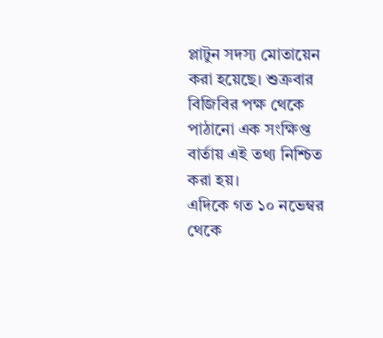প্লাটুন সদস্য মোতায়েন করা হয়েছে। শুক্রবার বিজিবির পক্ষ থেকে পাঠানো এক সংক্ষিপ্ত বার্তায় এই তথ্য নিশ্চিত করা হয়।
এদিকে গত ১০ নভেম্বর থেকে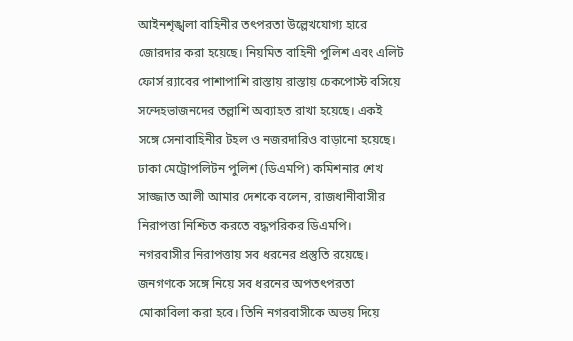আইনশৃঙ্খলা বাহিনীর তৎপরতা উল্লেখযোগ্য হারে জোরদার করা হয়েছে। নিয়মিত বাহিনী পুলিশ এবং এলিট ফোর্স র‍্যাবের পাশাপাশি রাস্তায় রাস্তায় চেকপোস্ট বসিয়ে সন্দেহভাজনদের তল্লাশি অব্যাহত রাখা হয়েছে। একই সঙ্গে সেনাবাহিনীর টহল ও নজরদারিও বাড়ানো হয়েছে। ঢাকা মেট্রোপলিটন পুলিশ (ডিএমপি) কমিশনার শেখ সাজ্জাত আলী আমার দেশকে বলেন, রাজধানীবাসীর নিরাপত্তা নিশ্চিত করতে বদ্ধপরিকর ডিএমপি। নগরবাসীর নিরাপত্তায় সব ধরনের প্রস্তুতি রয়েছে। জনগণকে সঙ্গে নিয়ে সব ধরনের অপতৎপরতা মোকাবিলা করা হবে। তিনি নগরবাসীকে অভয় দিয়ে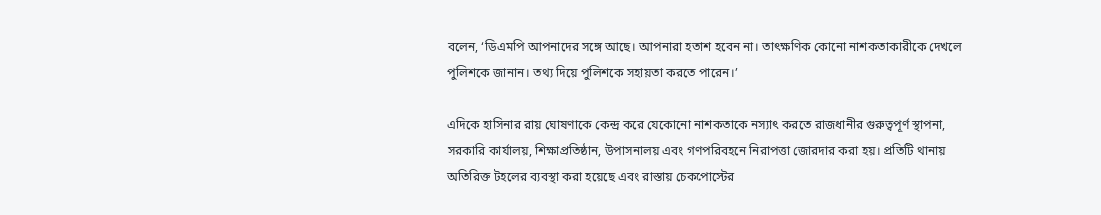বলেন, ‘ডিএমপি আপনাদের সঙ্গে আছে। আপনারা হতাশ হবেন না। তাৎক্ষণিক কোনো নাশকতাকারীকে দেখলে পুলিশকে জানান। তথ্য দিয়ে পুলিশকে সহায়তা করতে পারেন।’

এদিকে হাসিনার রায় ঘোষণাকে কেন্দ্র করে যেকোনো নাশকতাকে নস্যাৎ করতে রাজধানীর গুরুত্বপূর্ণ স্থাপনা, সরকারি কার্যালয়, শিক্ষাপ্রতিষ্ঠান, উপাসনালয় এবং গণপরিবহনে নিরাপত্তা জোরদার করা হয়। প্রতিটি থানায় অতিরিক্ত টহলের ব্যবস্থা করা হয়েছে এবং রাস্তায় চেকপোস্টের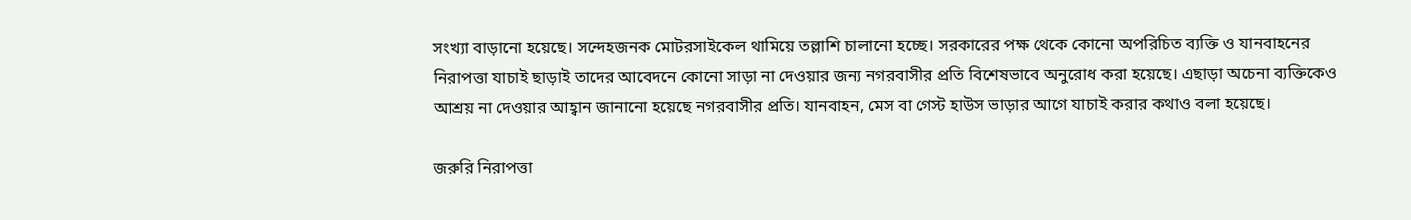সংখ্যা বাড়ানো হয়েছে। সন্দেহজনক মোটরসাইকেল থামিয়ে তল্লাশি চালানো হচ্ছে। সরকারের পক্ষ থেকে কোনো অপরিচিত ব্যক্তি ও যানবাহনের নিরাপত্তা যাচাই ছাড়াই তাদের আবেদনে কোনো সাড়া না দেওয়ার জন্য নগরবাসীর প্রতি বিশেষভাবে অনুরোধ করা হয়েছে। এছাড়া অচেনা ব্যক্তিকেও আশ্রয় না দেওয়ার আহ্বান জানানো হয়েছে নগরবাসীর প্রতি। যানবাহন, মেস বা গেস্ট হাউস ভাড়ার আগে যাচাই করার কথাও বলা হয়েছে।

জরুরি নিরাপত্তা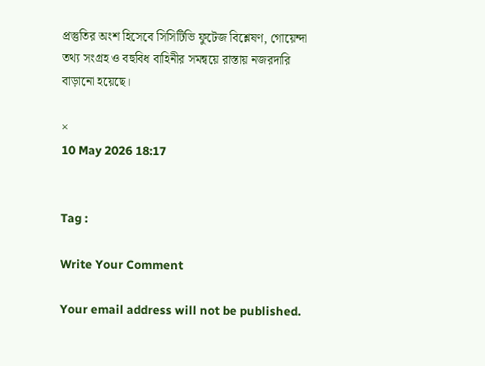প্রস্তুতির অংশ হিসেবে সিসিটিভি ফুটেজ বিশ্লেষণ, গোয়েন্দা তথ্য সংগ্রহ ও বহুবিধ বাহিনীর সমন্বয়ে রাস্তায় নজরদারি বাড়ানো হয়েছে।

×
10 May 2026 18:17


Tag :

Write Your Comment

Your email address will not be published.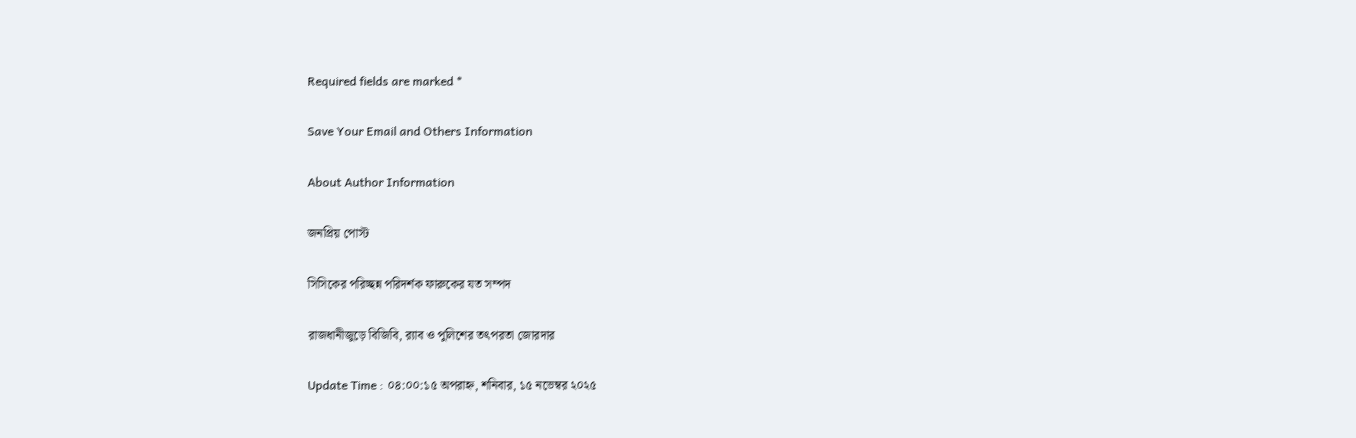Required fields are marked *

Save Your Email and Others Information

About Author Information

জনপ্রিয় পোস্ট

সিসিকের পরিচ্ছন্ন পরিদর্শক ফারুকের যত সম্পদ

রাজধানীজুড়ে বিজিবি, র‍্যাব ও পুলিশের তৎপরতা জোরদার

Update Time : ০৪:০০:১৫ অপরাহ্ন, শনিবার, ১৫ নভেম্বর ২০২৫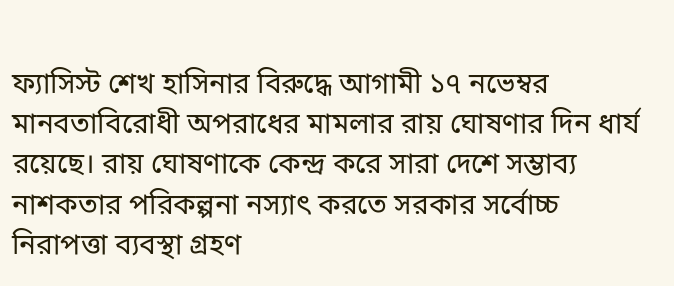ফ্যাসিস্ট শেখ হাসিনার বিরুদ্ধে আগামী ১৭ নভেম্বর মানবতাবিরোধী অপরাধের মামলার রায় ঘোষণার দিন ধার্য রয়েছে। রায় ঘোষণাকে কেন্দ্র করে সারা দেশে সম্ভাব্য নাশকতার পরিকল্পনা নস্যাৎ করতে সরকার সর্বোচ্চ নিরাপত্তা ব্যবস্থা গ্রহণ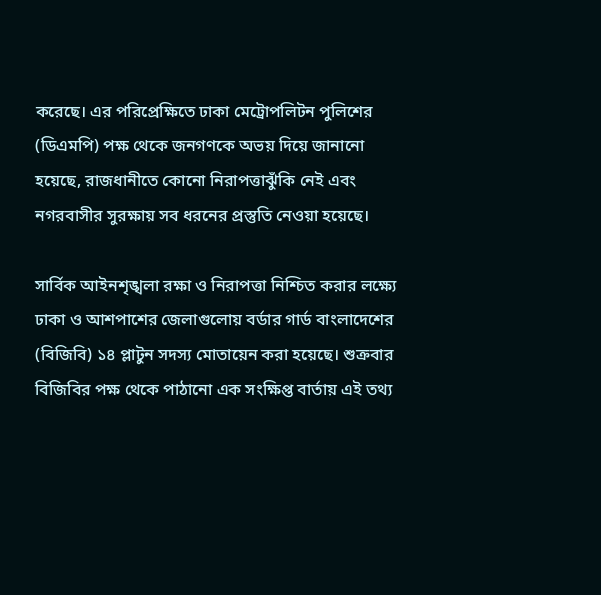করেছে। এর পরিপ্রেক্ষিতে ঢাকা মেট্রোপলিটন পুলিশের (ডিএমপি) পক্ষ থেকে জনগণকে অভয় দিয়ে জানানো হয়েছে, রাজধানীতে কোনো নিরাপত্তাঝুঁকি নেই এবং নগরবাসীর সুরক্ষায় সব ধরনের প্রস্তুতি নেওয়া হয়েছে।

সার্বিক আইনশৃঙ্খলা রক্ষা ও নিরাপত্তা নিশ্চিত করার লক্ষ্যে ঢাকা ও আশপাশের জেলাগুলোয় বর্ডার গার্ড বাংলাদেশের (বিজিবি) ১৪ প্লাটুন সদস্য মোতায়েন করা হয়েছে। শুক্রবার বিজিবির পক্ষ থেকে পাঠানো এক সংক্ষিপ্ত বার্তায় এই তথ্য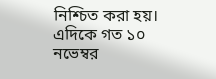নিশ্চিত করা হয়।
এদিকে গত ১০ নভেম্বর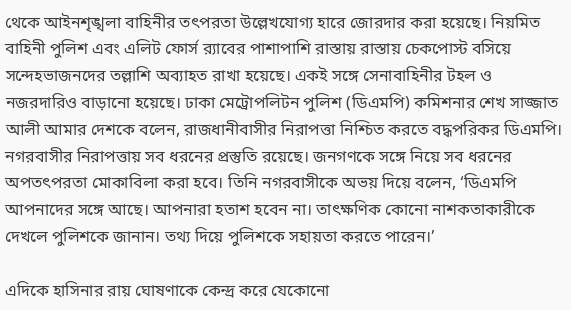থেকে আইনশৃঙ্খলা বাহিনীর তৎপরতা উল্লেখযোগ্য হারে জোরদার করা হয়েছে। নিয়মিত বাহিনী পুলিশ এবং এলিট ফোর্স র‍্যাবের পাশাপাশি রাস্তায় রাস্তায় চেকপোস্ট বসিয়ে সন্দেহভাজনদের তল্লাশি অব্যাহত রাখা হয়েছে। একই সঙ্গে সেনাবাহিনীর টহল ও নজরদারিও বাড়ানো হয়েছে। ঢাকা মেট্রোপলিটন পুলিশ (ডিএমপি) কমিশনার শেখ সাজ্জাত আলী আমার দেশকে বলেন, রাজধানীবাসীর নিরাপত্তা নিশ্চিত করতে বদ্ধপরিকর ডিএমপি। নগরবাসীর নিরাপত্তায় সব ধরনের প্রস্তুতি রয়েছে। জনগণকে সঙ্গে নিয়ে সব ধরনের অপতৎপরতা মোকাবিলা করা হবে। তিনি নগরবাসীকে অভয় দিয়ে বলেন, ‘ডিএমপি আপনাদের সঙ্গে আছে। আপনারা হতাশ হবেন না। তাৎক্ষণিক কোনো নাশকতাকারীকে দেখলে পুলিশকে জানান। তথ্য দিয়ে পুলিশকে সহায়তা করতে পারেন।’

এদিকে হাসিনার রায় ঘোষণাকে কেন্দ্র করে যেকোনো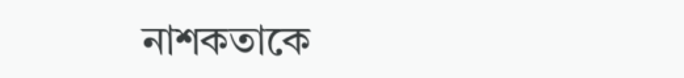নাশকতাকে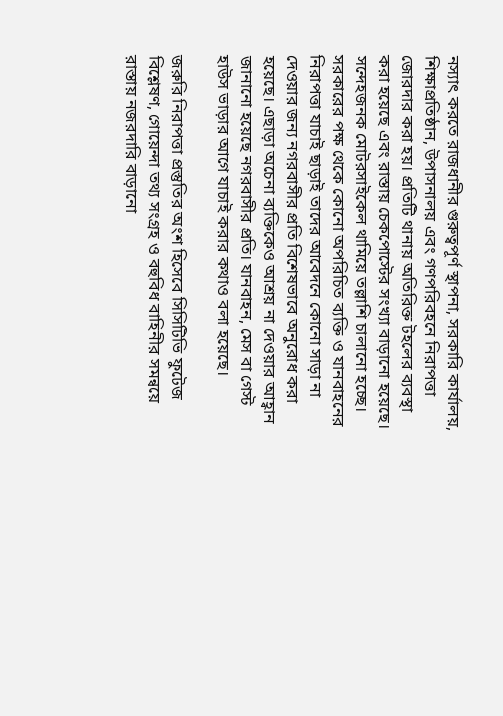নস্যাৎ করতে রাজধানীর গুরুত্বপূর্ণ স্থাপনা, সরকারি কার্যালয়, শিক্ষাপ্রতিষ্ঠান, উপাসনালয় এবং গণপরিবহনে নিরাপত্তা জোরদার করা হয়। প্রতিটি থানায় অতিরিক্ত টহলের ব্যবস্থা করা হয়েছে এবং রাস্তায় চেকপোস্টের সংখ্যা বাড়ানো হয়েছে। সন্দেহজনক মোটরসাইকেল থামিয়ে তল্লাশি চালানো হচ্ছে। সরকারের পক্ষ থেকে কোনো অপরিচিত ব্যক্তি ও যানবাহনের নিরাপত্তা যাচাই ছাড়াই তাদের আবেদনে কোনো সাড়া না দেওয়ার জন্য নগরবাসীর প্রতি বিশেষভাবে অনুরোধ করা হয়েছে। এছাড়া অচেনা ব্যক্তিকেও আশ্রয় না দেওয়ার আহ্বান জানানো হয়েছে নগরবাসীর প্রতি। যানবাহন, মেস বা গেস্ট হাউস ভাড়ার আগে যাচাই করার কথাও বলা হয়েছে।

জরুরি নিরাপত্তা প্রস্তুতির অংশ হিসেবে সিসিটিভি ফুটেজ বিশ্লেষণ, গোয়েন্দা তথ্য সংগ্রহ ও বহুবিধ বাহিনীর সমন্বয়ে রাস্তায় নজরদারি বাড়ানো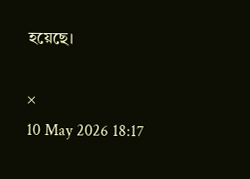হয়েছে।

×
10 May 2026 18:17